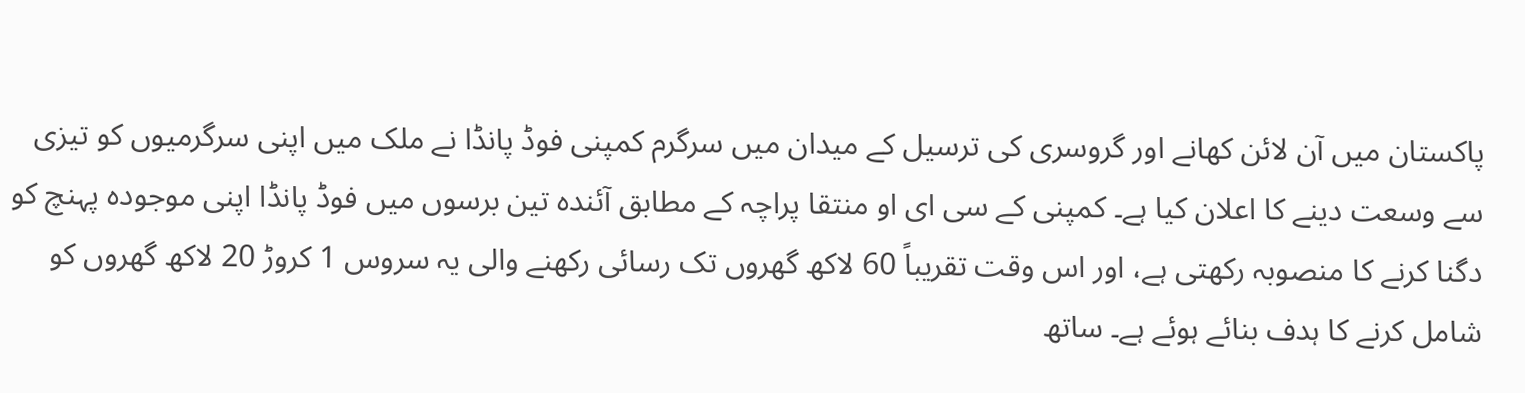پاکستان میں آن لائن کھانے اور گروسری کی ترسیل کے میدان میں سرگرم کمپنی فوڈ پانڈا نے ملک میں اپنی سرگرمیوں کو تیزی سے وسعت دینے کا اعلان کیا ہے۔ کمپنی کے سی ای او منتقا پراچہ کے مطابق آئندہ تین برسوں میں فوڈ پانڈا اپنی موجودہ پہنچ کو دگنا کرنے کا منصوبہ رکھتی ہے، اور اس وقت تقریباً 60 لاکھ گھروں تک رسائی رکھنے والی یہ سروس 1 کروڑ 20 لاکھ گھروں کو شامل کرنے کا ہدف بنائے ہوئے ہے۔ ساتھ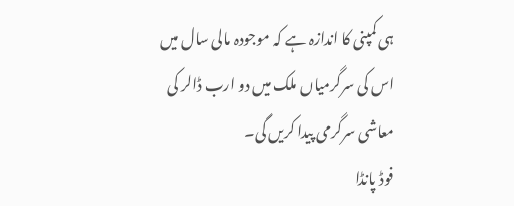ہی کمپنی کا اندازہ ہے کہ موجودہ مالی سال میں اس کی سرگرمیاں ملک میں دو ارب ڈالر کی معاشی سرگرمی پیدا کریں گی۔
فوڈ پانڈا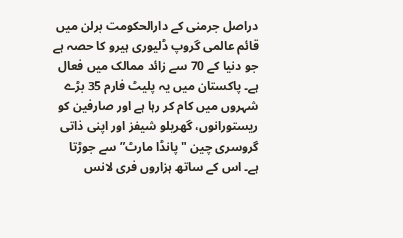دراصل جرمنی کے دارالحکومت برلن میں قائم عالمی گروپ ڈلیوری ہیرو کا حصہ ہے جو دنیا کے 70 سے زائد ممالک میں فعال ہے۔ پاکستان میں یہ پلیٹ فارم 35 بڑے شہروں میں کام کر رہا ہے اور صارفین کو ریستورانوں، گھریلو شیفز اور اپنی ذاتی گروسری چین "پانڈا مارٹ” سے جوڑتا ہے۔ اس کے ساتھ ہزاروں فری لانس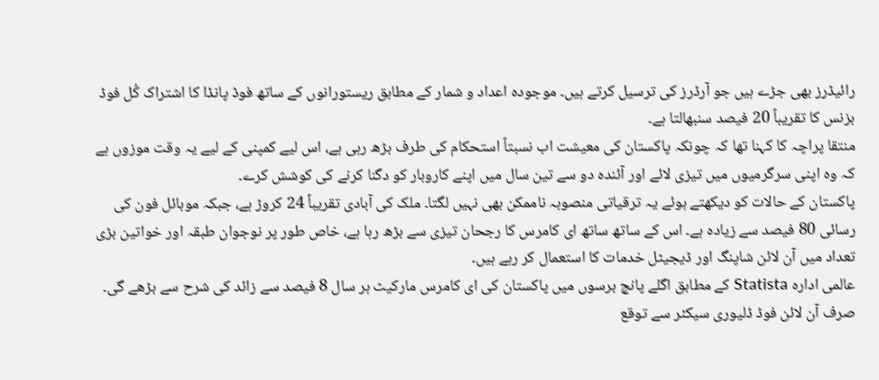رائیڈرز بھی جڑے ہیں جو آرڈرز کی ترسیل کرتے ہیں۔ موجودہ اعداد و شمار کے مطابق ریستورانوں کے ساتھ فوڈ پانڈا کا اشتراک کُل فوڈ بزنس کا تقریباً 20 فیصد سنبھالتا ہے۔
منتقا پراچہ کا کہنا تھا کہ چونکہ پاکستان کی معیشت اب نسبتاً استحکام کی طرف بڑھ رہی ہے، اس لیے کمپنی کے لیے یہ وقت موزوں ہے کہ وہ اپنی سرگرمیوں میں تیزی لائے اور آئندہ دو سے تین سال میں اپنے کاروبار کو دگنا کرنے کی کوشش کرے۔
پاکستان کے حالات کو دیکھتے ہوئے یہ ترقیاتی منصوبہ ناممکن بھی نہیں لگتا۔ ملک کی آبادی تقریباً 24 کروڑ ہے، جبکہ موبائل فون کی رسائی 80 فیصد سے زیادہ ہے۔ اس کے ساتھ ساتھ ای کامرس کا رجحان تیزی سے بڑھ رہا ہے، خاص طور پر نوجوان طبقہ اور خواتین بڑی تعداد میں آن لائن شاپنگ اور ڈیجیٹل خدمات کا استعمال کر رہے ہیں۔
عالمی ادارہ Statista کے مطابق اگلے پانچ برسوں میں پاکستان کی ای کامرس مارکیٹ ہر سال 8 فیصد سے زائد کی شرح سے بڑھے گی۔ صرف آن لائن فوڈ ڈلیوری سیکٹر سے توقع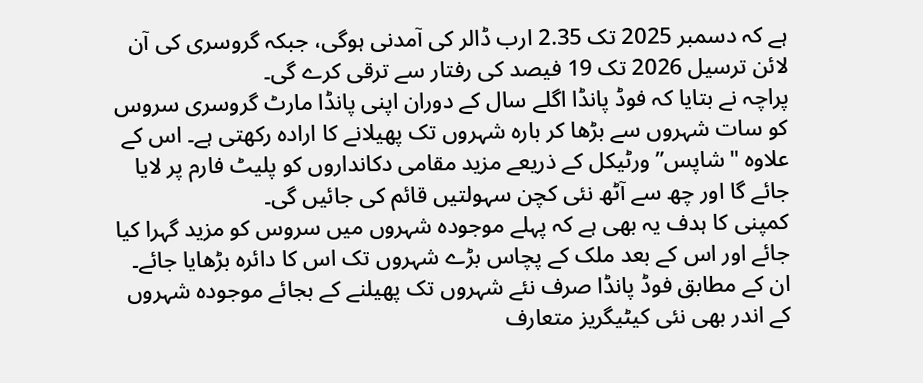ہے کہ دسمبر 2025 تک 2.35 ارب ڈالر کی آمدنی ہوگی، جبکہ گروسری کی آن لائن ترسیل 2026 تک 19 فیصد کی رفتار سے ترقی کرے گی۔
پراچہ نے بتایا کہ فوڈ پانڈا اگلے سال کے دوران اپنی پانڈا مارٹ گروسری سروس کو سات شہروں سے بڑھا کر بارہ شہروں تک پھیلانے کا ارادہ رکھتی ہے۔ اس کے علاوہ "شاپس” ورٹیکل کے ذریعے مزید مقامی دکانداروں کو پلیٹ فارم پر لایا جائے گا اور چھ سے آٹھ نئی کچن سہولتیں قائم کی جائیں گی۔
کمپنی کا ہدف یہ بھی ہے کہ پہلے موجودہ شہروں میں سروس کو مزید گہرا کیا جائے اور اس کے بعد ملک کے پچاس بڑے شہروں تک اس کا دائرہ بڑھایا جائے۔
ان کے مطابق فوڈ پانڈا صرف نئے شہروں تک پھیلنے کے بجائے موجودہ شہروں کے اندر بھی نئی کیٹیگریز متعارف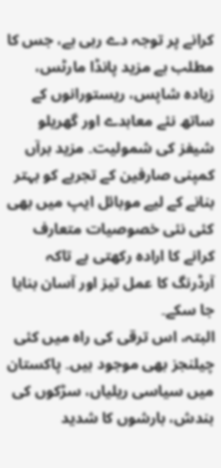کرانے پر توجہ دے رہی ہے، جس کا مطلب ہے مزید پانڈا مارٹس، زیادہ شاپس، ریستورانوں کے ساتھ نئے معاہدے اور گھریلو شیفز کی شمولیت۔ مزید برآں کمپنی صارفین کے تجربے کو بہتر بنانے کے لیے موبائل ایپ میں بھی کئی نئی خصوصیات متعارف کرانے کا ارادہ رکھتی ہے تاکہ آرڈرنگ کا عمل تیز اور آسان بنایا جا سکے۔
البتہ، اس ترقی کی راہ میں کئی چیلنجز بھی موجود ہیں۔ پاکستان میں سیاسی ریلیاں، سڑکوں کی بندش، بارشوں کا شدید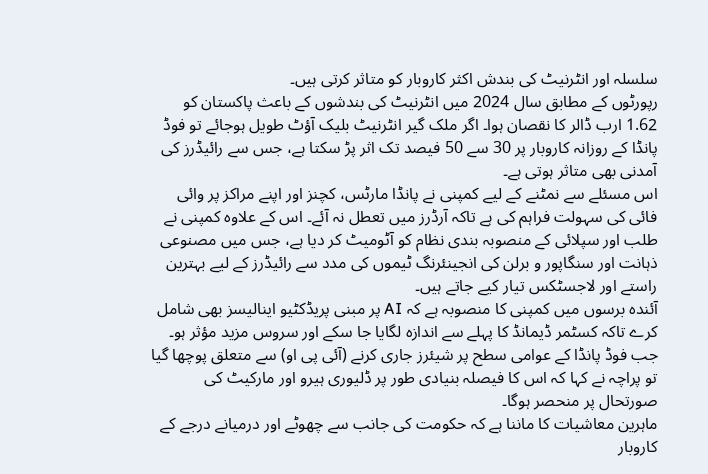سلسلہ اور انٹرنیٹ کی بندش اکثر کاروبار کو متاثر کرتی ہیں۔
رپورٹوں کے مطابق سال 2024 میں انٹرنیٹ کی بندشوں کے باعث پاکستان کو 1.62 ارب ڈالر کا نقصان ہوا۔ اگر ملک گیر انٹرنیٹ بلیک آؤٹ طویل ہوجائے تو فوڈ پانڈا کے روزانہ کاروبار پر 30 سے 50 فیصد تک اثر پڑ سکتا ہے، جس سے رائیڈرز کی آمدنی بھی متاثر ہوتی ہے۔
اس مسئلے سے نمٹنے کے لیے کمپنی نے پانڈا مارٹس، کچنز اور اپنے مراکز پر وائی فائی کی سہولت فراہم کی ہے تاکہ آرڈرز میں تعطل نہ آئے۔ اس کے علاوہ کمپنی نے طلب اور سپلائی کے منصوبہ بندی نظام کو آٹومیٹ کر دیا ہے، جس میں مصنوعی ذہانت اور سنگاپور و برلن کی انجینئرنگ ٹیموں کی مدد سے رائیڈرز کے لیے بہترین راستے اور لاجسٹکس تیار کیے جاتے ہیں۔
آئندہ برسوں میں کمپنی کا منصوبہ ہے کہ AI پر مبنی پریڈکٹیو اینالیسز بھی شامل کرے تاکہ کسٹمر ڈیمانڈ کا پہلے سے اندازہ لگایا جا سکے اور سروس مزید مؤثر ہو۔
جب فوڈ پانڈا کے عوامی سطح پر شیئرز جاری کرنے (آئی پی او) سے متعلق پوچھا گیا تو پراچہ نے کہا کہ اس کا فیصلہ بنیادی طور پر ڈلیوری ہیرو اور مارکیٹ کی صورتحال پر منحصر ہوگا۔
ماہرین معاشیات کا ماننا ہے کہ حکومت کی جانب سے چھوٹے اور درمیانے درجے کے کاروبار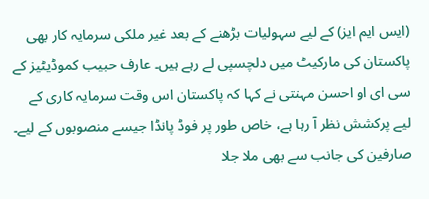(ایس ایم ایز) کے لیے سہولیات بڑھنے کے بعد غیر ملکی سرمایہ کار بھی پاکستان کی مارکیٹ میں دلچسپی لے رہے ہیں۔ عارف حبیب کموڈیٹیز کے سی ای او احسن مہنتی نے کہا کہ پاکستان اس وقت سرمایہ کاری کے لیے پرکشش نظر آ رہا ہے، خاص طور پر فوڈ پانڈا جیسے منصوبوں کے لیے۔
صارفین کی جانب سے بھی ملا جلا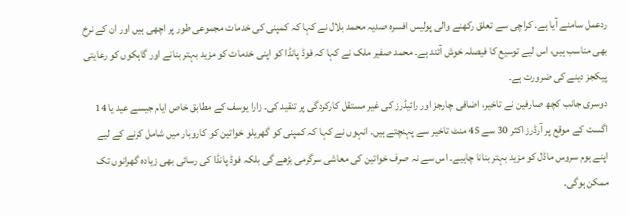ردعمل سامنے آیا ہے۔ کراچی سے تعلق رکھنے والی پولیس افسرہ صدیہ محمد بلال نے کہا کہ کمپنی کی خدمات مجموعی طور پر اچھی ہیں اور ان کے نرخ بھی مناسب ہیں، اس لیے توسیع کا فیصلہ خوش آئند ہے۔ محمد صفیر ملک نے کہا کہ فوڈ پانڈا کو اپنی خدمات کو مزید بہتر بنانے اور گاہکوں کو رعایتی پیکجز دینے کی ضرورت ہے۔
دوسری جانب کچھ صارفین نے تاخیر، اضافی چارجز اور رائیڈرز کی غیر مستقل کارکردگی پر تنقید کی۔ زارا یوسف کے مطابق خاص ایام جیسے عید یا 14 اگست کے موقع پر آرڈرز اکثر 30 سے 45 منٹ تاخیر سے پہنچتے ہیں۔ انہوں نے کہا کہ کمپنی کو گھریلو خواتین کو کاروبار میں شامل کرنے کے لیے اپنے ہوم سروس ماڈل کو مزید بہتر بنانا چاہیے۔ اس سے نہ صرف خواتین کی معاشی سرگرمی بڑھے گی بلکہ فوڈ پانڈا کی رسائی بھی زیادہ گھرانوں تک ممکن ہوگی۔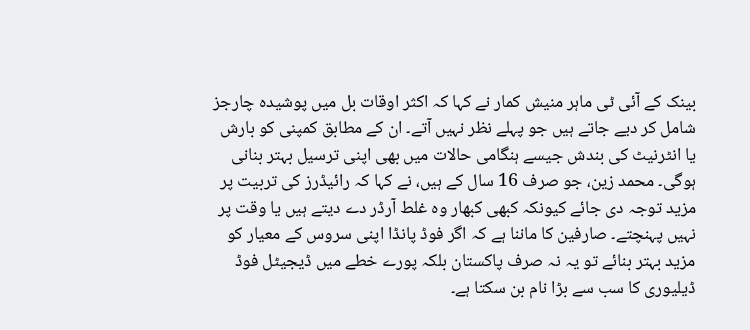بینک کے آئی ٹی ماہر منیش کمار نے کہا کہ اکثر اوقات بل میں پوشیدہ چارجز شامل کر دیے جاتے ہیں جو پہلے نظر نہیں آتے۔ ان کے مطابق کمپنی کو بارش یا انٹرنیٹ کی بندش جیسے ہنگامی حالات میں بھی اپنی ترسیل بہتر بنانی ہوگی۔ محمد زین، جو صرف 16 سال کے ہیں، نے کہا کہ رائیڈرز کی تربیت پر مزید توجہ دی جائے کیونکہ کبھی کبھار وہ غلط آرڈر دے دیتے ہیں یا وقت پر نہیں پہنچتے۔ صارفین کا ماننا ہے کہ اگر فوڈ پانڈا اپنی سروس کے معیار کو مزید بہتر بنائے تو یہ نہ صرف پاکستان بلکہ پورے خطے میں ڈیجیٹل فوڈ ڈیلیوری کا سب سے بڑا نام بن سکتا ہے۔